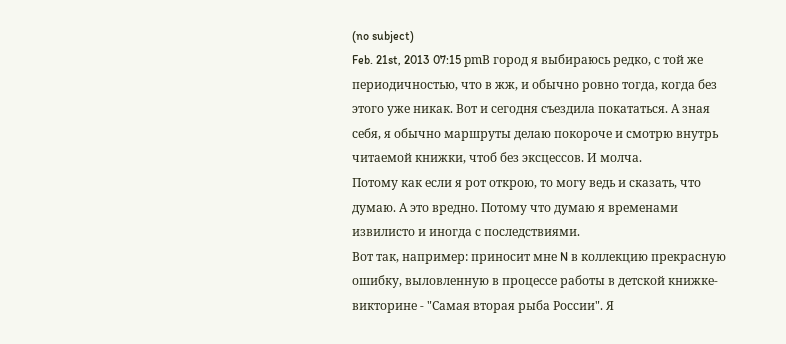(no subject)
Feb. 21st, 2013 07:15 pmВ город я выбираюсь редко, с той же периодичностью, что в жж, и обычно ровно тогда, когда без этого уже никак. Вот и сегодня съездила покататься. А зная себя, я обычно маршруты делаю покороче и смотрю внутрь читаемой книжки, чтоб без эксцессов. И молча.
Потому как если я рот открою, то могу ведь и сказать, что думаю. А это вредно. Потому что думаю я временами извилисто и иногда с последствиями.
Вот так, например: приносит мне N в коллекцию прекрасную ошибку, выловленную в процессе работы в детской книжке-викторине - "Самая вторая рыба России". Я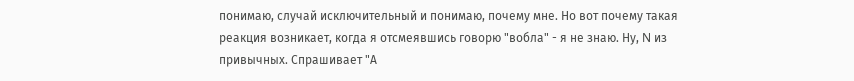понимаю, случай исключительный и понимаю, почему мне. Но вот почему такая реакция возникает, когда я отсмеявшись говорю "вобла" - я не знаю. Ну, N из привычных. Спрашивает "А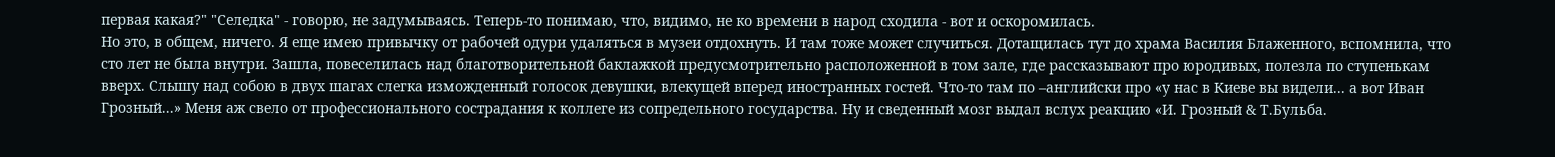первая какая?" "Селедка" - говорю, не задумываясь. Теперь-то понимаю, что, видимо, не ко времени в народ сходила - вот и оскоромилась.
Но это, в общем, ничего. Я еще имею привычку от рабочей одури удаляться в музеи отдохнуть. И там тоже может случиться. Дотащилась тут до храма Василия Блаженного, вспомнила, что сто лет не была внутри. Зашла, повеселилась над благотворительной баклажкой предусмотрительно расположенной в том зале, где рассказывают про юродивых, полезла по ступенькам вверх. Слышу над собою в двух шагах слегка изможденный голосок девушки, влекущей вперед иностранных гостей. Что-то там по –английски про «у нас в Киеве вы видели... а вот Иван Грозный...» Меня аж свело от профессионального сострадания к коллеге из сопредельного государства. Ну и сведенный мозг выдал вслух реакцию «И. Грозный & Т.Бульба.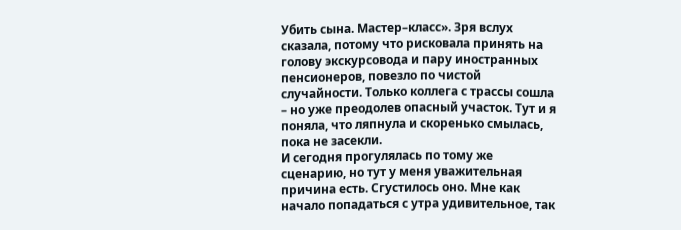Убить сына. Мастер–класс». Зря вслух сказала, потому что рисковала принять на голову экскурсовода и пару иностранных пенсионеров, повезло по чистой случайности. Только коллега с трассы сошла – но уже преодолев опасный участок. Тут и я поняла, что ляпнула и скоренько смылась, пока не засекли.
И сегодня прогулялась по тому же сценарию, но тут у меня уважительная причина есть. Сгустилось оно. Мне как начало попадаться с утра удивительное, так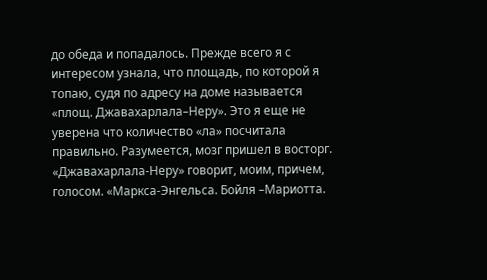до обеда и попадалось. Прежде всего я с интересом узнала, что площадь, по которой я топаю, судя по адресу на доме называется «площ. Джавахарлала–Неру». Это я еще не уверена что количество «ла» посчитала правильно. Разумеется, мозг пришел в восторг. «Джавахарлала-Неру» говорит, моим, причем, голосом. «Маркса-Энгельса. Бойля –Мариотта.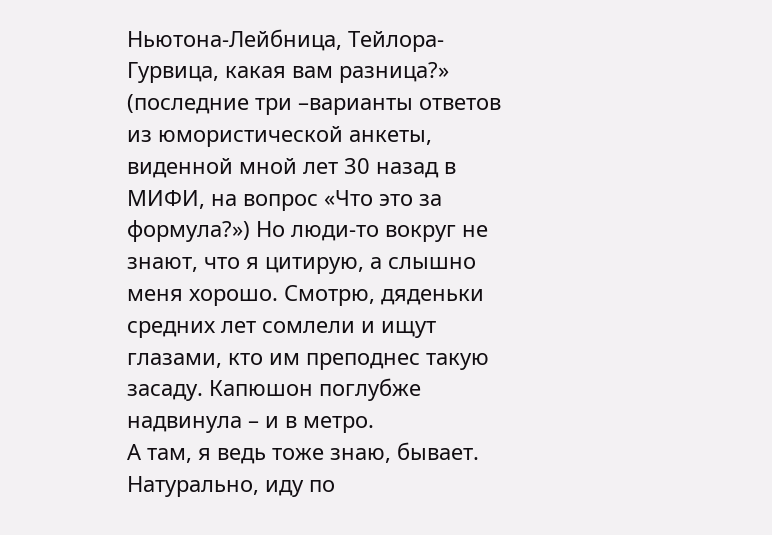Ньютона-Лейбница, Тейлора- Гурвица, какая вам разница?» (последние три –варианты ответов из юмористической анкеты, виденной мной лет 30 назад в МИФИ, на вопрос «Что это за формула?») Но люди-то вокруг не знают, что я цитирую, а слышно меня хорошо. Смотрю, дяденьки средних лет сомлели и ищут глазами, кто им преподнес такую засаду. Капюшон поглубже надвинула – и в метро.
А там, я ведь тоже знаю, бывает. Натурально, иду по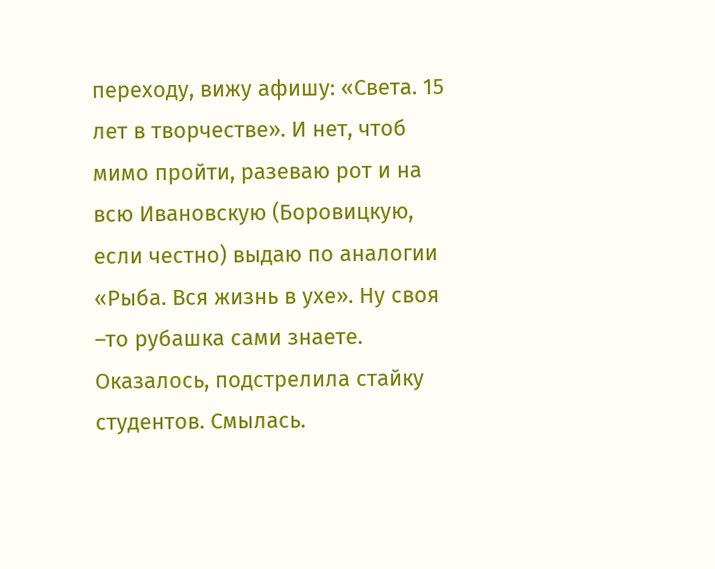переходу, вижу афишу: «Света. 15 лет в творчестве». И нет, чтоб мимо пройти, разеваю рот и на всю Ивановскую (Боровицкую, если честно) выдаю по аналогии «Рыба. Вся жизнь в ухе». Ну своя –то рубашка сами знаете. Оказалось, подстрелила стайку студентов. Смылась.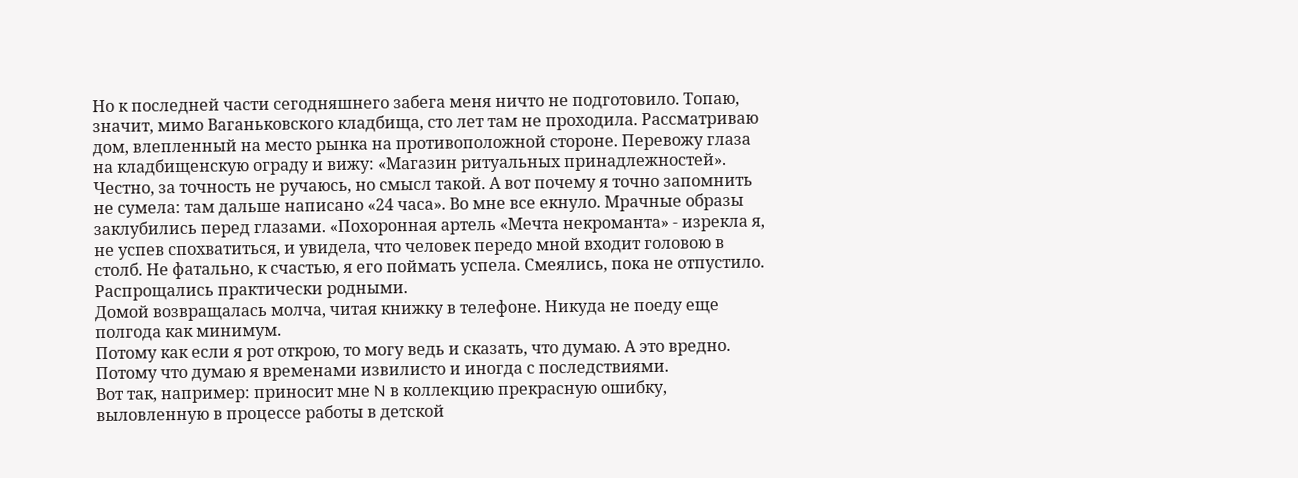Но к последней части сегодняшнего забега меня ничто не подготовило. Топаю, значит, мимо Ваганьковского кладбища, сто лет там не проходила. Рассматриваю дом, влепленный на место рынка на противоположной стороне. Перевожу глаза на кладбищенскую ограду и вижу: «Магазин ритуальных принадлежностей». Честно, за точность не ручаюсь, но смысл такой. А вот почему я точно запомнить не сумела: там дальше написано «24 часа». Во мне все екнуло. Мрачные образы заклубились перед глазами. «Похоронная артель «Мечта некроманта» - изрекла я, не успев спохватиться, и увидела, что человек передо мной входит головою в столб. Не фатально, к счастью, я его поймать успела. Смеялись, пока не отпустило. Распрощались практически родными.
Домой возвращалась молча, читая книжку в телефоне. Никуда не поеду еще полгода как минимум.
Потому как если я рот открою, то могу ведь и сказать, что думаю. А это вредно. Потому что думаю я временами извилисто и иногда с последствиями.
Вот так, например: приносит мне N в коллекцию прекрасную ошибку, выловленную в процессе работы в детской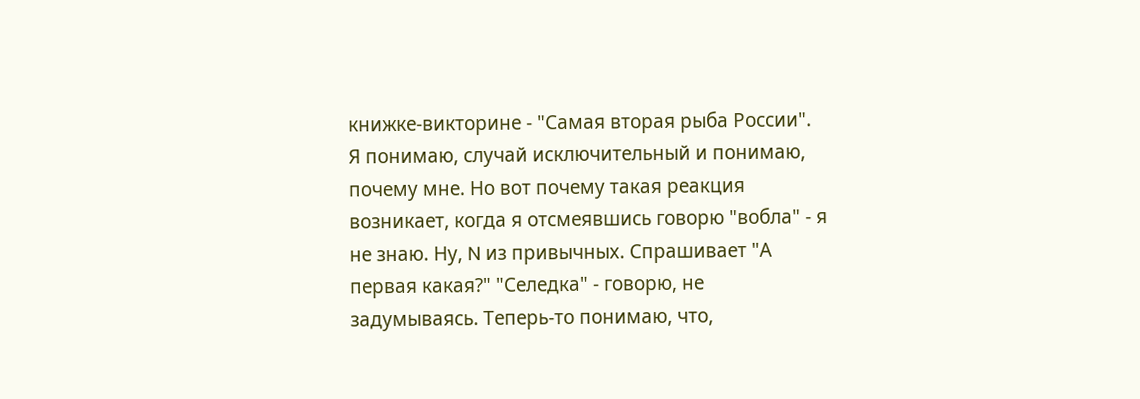книжке-викторине - "Самая вторая рыба России". Я понимаю, случай исключительный и понимаю, почему мне. Но вот почему такая реакция возникает, когда я отсмеявшись говорю "вобла" - я не знаю. Ну, N из привычных. Спрашивает "А первая какая?" "Селедка" - говорю, не задумываясь. Теперь-то понимаю, что,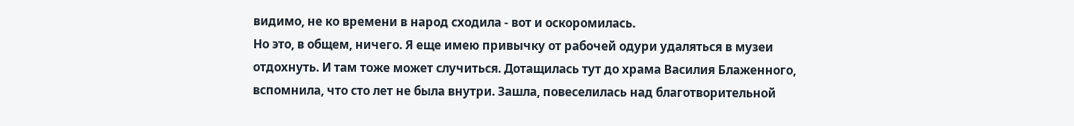видимо, не ко времени в народ сходила - вот и оскоромилась.
Но это, в общем, ничего. Я еще имею привычку от рабочей одури удаляться в музеи отдохнуть. И там тоже может случиться. Дотащилась тут до храма Василия Блаженного, вспомнила, что сто лет не была внутри. Зашла, повеселилась над благотворительной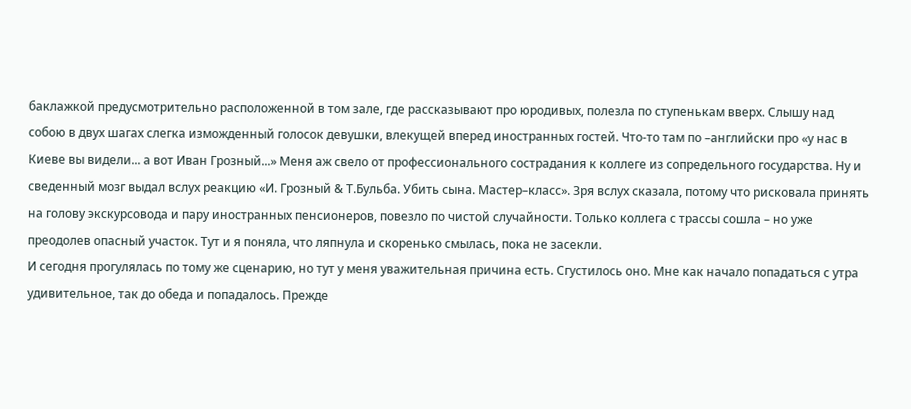баклажкой предусмотрительно расположенной в том зале, где рассказывают про юродивых, полезла по ступенькам вверх. Слышу над собою в двух шагах слегка изможденный голосок девушки, влекущей вперед иностранных гостей. Что-то там по –английски про «у нас в Киеве вы видели... а вот Иван Грозный...» Меня аж свело от профессионального сострадания к коллеге из сопредельного государства. Ну и сведенный мозг выдал вслух реакцию «И. Грозный & Т.Бульба. Убить сына. Мастер–класс». Зря вслух сказала, потому что рисковала принять на голову экскурсовода и пару иностранных пенсионеров, повезло по чистой случайности. Только коллега с трассы сошла – но уже преодолев опасный участок. Тут и я поняла, что ляпнула и скоренько смылась, пока не засекли.
И сегодня прогулялась по тому же сценарию, но тут у меня уважительная причина есть. Сгустилось оно. Мне как начало попадаться с утра удивительное, так до обеда и попадалось. Прежде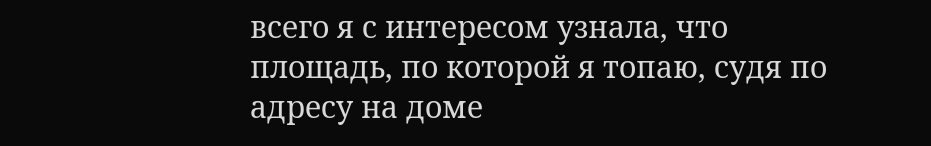всего я с интересом узнала, что площадь, по которой я топаю, судя по адресу на доме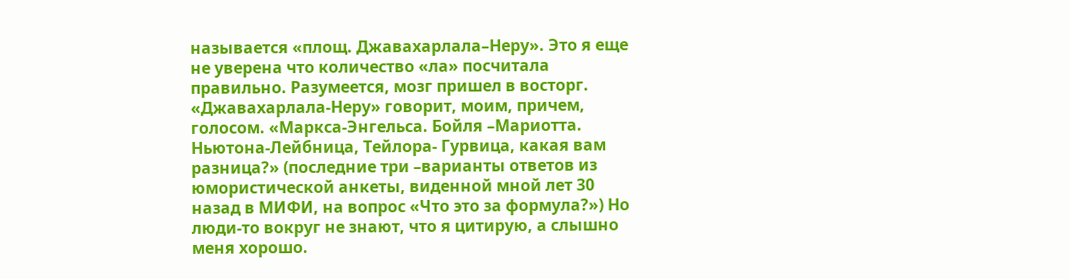называется «площ. Джавахарлала–Неру». Это я еще не уверена что количество «ла» посчитала правильно. Разумеется, мозг пришел в восторг. «Джавахарлала-Неру» говорит, моим, причем, голосом. «Маркса-Энгельса. Бойля –Мариотта. Ньютона-Лейбница, Тейлора- Гурвица, какая вам разница?» (последние три –варианты ответов из юмористической анкеты, виденной мной лет 30 назад в МИФИ, на вопрос «Что это за формула?») Но люди-то вокруг не знают, что я цитирую, а слышно меня хорошо.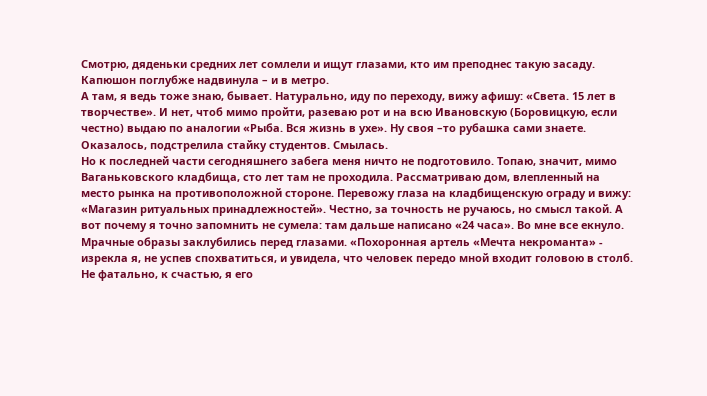Смотрю, дяденьки средних лет сомлели и ищут глазами, кто им преподнес такую засаду. Капюшон поглубже надвинула – и в метро.
А там, я ведь тоже знаю, бывает. Натурально, иду по переходу, вижу афишу: «Света. 15 лет в творчестве». И нет, чтоб мимо пройти, разеваю рот и на всю Ивановскую (Боровицкую, если честно) выдаю по аналогии «Рыба. Вся жизнь в ухе». Ну своя –то рубашка сами знаете. Оказалось, подстрелила стайку студентов. Смылась.
Но к последней части сегодняшнего забега меня ничто не подготовило. Топаю, значит, мимо Ваганьковского кладбища, сто лет там не проходила. Рассматриваю дом, влепленный на место рынка на противоположной стороне. Перевожу глаза на кладбищенскую ограду и вижу: «Магазин ритуальных принадлежностей». Честно, за точность не ручаюсь, но смысл такой. А вот почему я точно запомнить не сумела: там дальше написано «24 часа». Во мне все екнуло. Мрачные образы заклубились перед глазами. «Похоронная артель «Мечта некроманта» - изрекла я, не успев спохватиться, и увидела, что человек передо мной входит головою в столб. Не фатально, к счастью, я его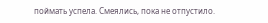поймать успела. Смеялись, пока не отпустило.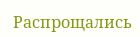Распрощались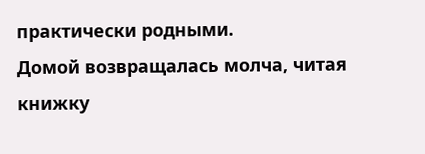практически родными.
Домой возвращалась молча, читая книжку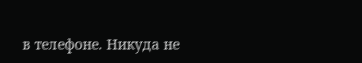в телефоне. Никуда не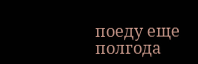поеду еще полгода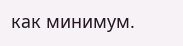как минимум.